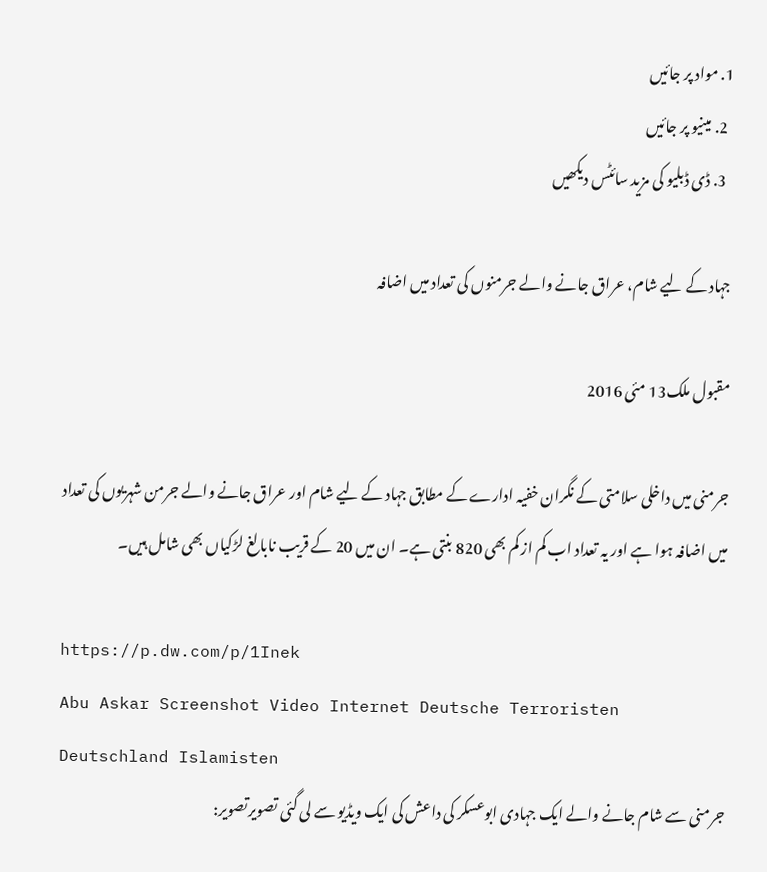1. مواد پر جائیں
  2. مینیو پر جائیں
  3. ڈی ڈبلیو کی مزید سائٹس دیکھیں

جہاد کے لیے شام، عراق جانے والے جرمنوں کی تعداد میں اضافہ

مقبول ملک13 مئی 2016

جرمنی میں داخلی سلامتی کے نگران خفیہ ادارے کے مطابق جہاد کے لیے شام اور عراق جانے والے جرمن شہریوں کی تعداد میں اضافہ ہوا ہے اور یہ تعداد اب کم از کم بھی 820 بنتی ہے۔ ان میں 20 کے قریب نابالغ لڑکیاں بھی شامل ہیں۔

https://p.dw.com/p/1Inek
Abu Askar Screenshot Video Internet Deutsche Terroristen Deutschland Islamisten
جرمنی سے شام جانے والے ایک جہادی ابوعسکر کی داعش کی ایک ویڈیو سے لی گئی تصویرتصویر: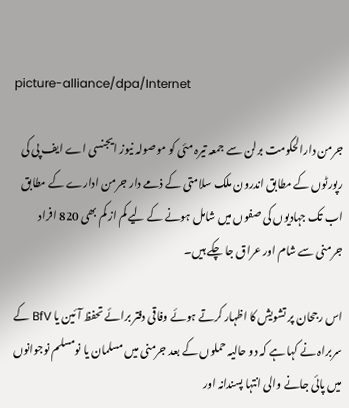picture-alliance/dpa/Internet

جرمن دارالحکومت برلن سے جمعہ تیرہ مئی کو موصولہ نیوز ایجنسی اے ایف پی کی رپورٹوں کے مطابق اندرون ملک سلامتی کے ذمے دار جرمن ادارے کے مطابق اب تک جہادیوں کی صفوں میں شامل ہونے کے لیے کم از کم بھی 820 افراد جرمنی سے شام اور عراق جا چکے ہیں۔

اس رجحان پر تشویش کا اظہار کرتے ہوئے وفاقی دفتر برائے تحفظ آئین یا BfV کے سربراہ نے کہا ہے کہ دو حالیہ حملوں کے بعد جرمنی میں مسلمان یا نومسلم نوجوانوں میں پائی جانے والی انتہا پسندانہ اور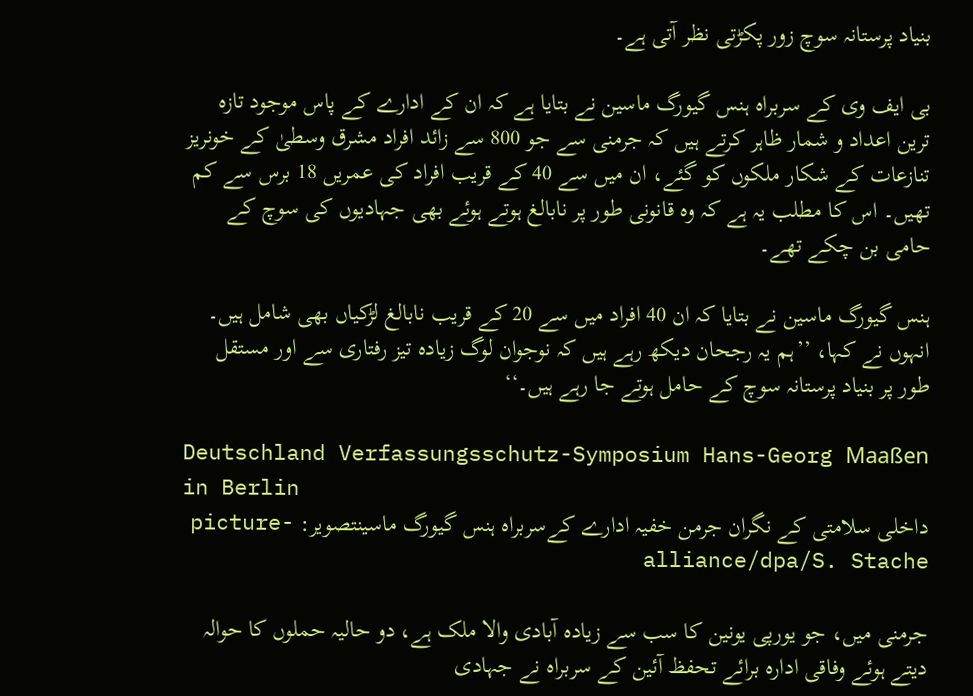بنیاد پرستانہ سوچ زور پکڑتی نظر آتی ہے۔

بی ایف وی کے سربراہ ہنس گیورگ ماسین نے بتایا ہے کہ ان کے ادارے کے پاس موجود تازہ ترین اعداد و شمار ظاہر کرتے ہیں کہ جرمنی سے جو 800 سے زائد افراد مشرق وسطیٰ کے خونریز تنازعات کے شکار ملکوں کو گئے، ان میں سے 40 کے قریب افراد کی عمریں 18 برس سے کم تھیں۔ اس کا مطلب یہ ہے کہ وہ قانونی طور پر نابالغ ہوتے ہوئے بھی جہادیوں کی سوچ کے حامی بن چکے تھے۔

ہنس گیورگ ماسین نے بتایا کہ ان 40 افراد میں سے 20 کے قریب نابالغ لڑکیاں بھی شامل ہیں۔ انہوں نے کہا، ’’ہم یہ رجحان دیکھ رہے ہیں کہ نوجوان لوگ زیادہ تیز رفتاری سے اور مستقل طور پر بنیاد پرستانہ سوچ کے حامل ہوتے جا رہے ہیں۔‘‘

Deutschland Verfassungsschutz-Symposium Hans-Georg Maaßen in Berlin
داخلی سلامتی کے نگران جرمن خفیہ ادارے کےسربراہ ہنس گیورگ ماسینتصویر: picture-alliance/dpa/S. Stache

جرمنی میں، جو یورپی یونین کا سب سے زیادہ آبادی والا ملک ہے، دو حالیہ حملوں کا حوالہ دیتے ہوئے وفاقی ادارہ برائے تحفظ آئین کے سربراہ نے جہادی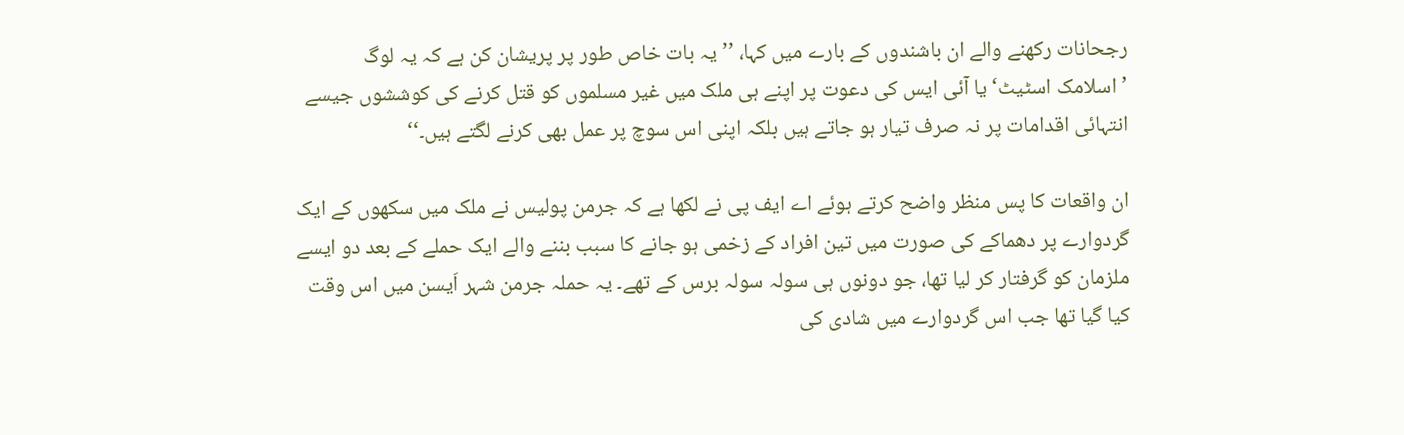رجحانات رکھنے والے ان باشندوں کے بارے میں کہا، ’’یہ بات خاص طور پر پریشان کن ہے کہ یہ لوگ ’اسلامک اسٹیٹ‘ یا آئی ایس کی دعوت پر اپنے ہی ملک میں غیر مسلموں کو قتل کرنے کی کوششوں جیسے انتہائی اقدامات پر نہ صرف تیار ہو جاتے ہیں بلکہ اپنی اس سوچ پر عمل بھی کرنے لگتے ہیں۔‘‘

ان واقعات کا پس منظر واضح کرتے ہوئے اے ایف پی نے لکھا ہے کہ جرمن پولیس نے ملک میں سکھوں کے ایک گردوارے پر دھماکے کی صورت میں تین افراد کے زخمی ہو جانے کا سبب بننے والے ایک حملے کے بعد دو ایسے ملزمان کو گرفتار کر لیا تھا، جو دونوں ہی سولہ سولہ برس کے تھے۔ یہ حملہ جرمن شہر اَیسن میں اس وقت کیا گیا تھا جب اس گردوارے میں شادی کی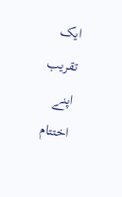ایک تقریب اپنے اختتام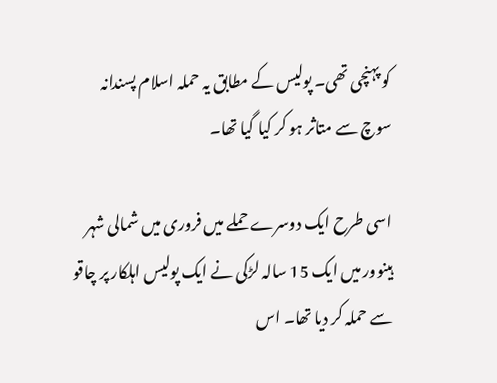کو پہنچی تھی۔ پولیس کے مطابق یہ حملہ اسلام پسندانہ سوچ سے متاثر ہو کر کیا گیا تھا۔

اسی طرح ایک دوسرے حملے میں فروری میں شمالی شہر ہینوور میں ایک 15 سالہ لڑکی نے ایک پولیس اہلکار پر چاقو سے حملہ کر دیا تھا۔ اس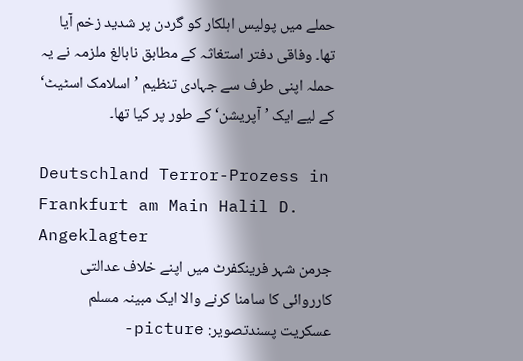حملے میں پولیس اہلکار کو گردن پر شدید زخم آیا تھا۔ وفاقی دفتر استغاثہ کے مطابق نابالغ ملزمہ نے یہ حملہ اپنی طرف سے جہادی تنظیم ’اسلامک اسٹیٹ‘ کے لیے ایک ’آپریشن‘ کے طور پر کیا تھا۔

Deutschland Terror-Prozess in Frankfurt am Main Halil D. Angeklagter
جرمن شہر فرینکفرٹ میں اپنے خلاف عدالتی کارروائی کا سامنا کرنے والا ایک مبینہ مسلم عسکریت پسندتصویر: picture-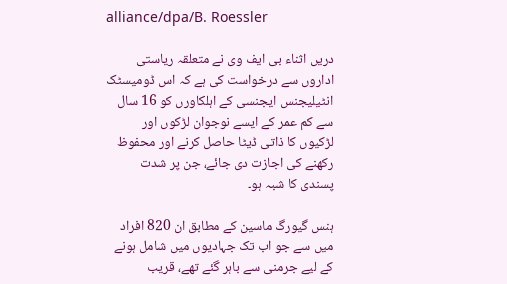alliance/dpa/B. Roessler

دریں اثناء بی ایف وی نے متعلقہ ریاستی اداروں سے درخواست کی ہے کہ اس ڈومیسٹک انٹیلیجنس ایجنسی کے اہلکاورں کو 16 سال سے کم عمر کے ایسے نوجوان لڑکوں اور لڑکیوں کا ذاتی ڈیٹا حاصل کرنے اور محفوظ رکھنے کی اجازت دی جائے، جن پر شدت پسندی کا شبہ ہو۔

ہنس گیورگ ماسین کے مطابق ان 820 افراد میں سے جو اب تک جہادیوں میں شامل ہونے کے لیے جرمنی سے باہر گئے تھے، قریب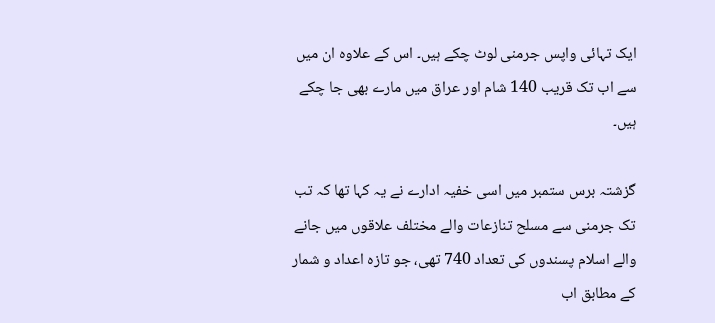ایک تہائی واپس جرمنی لوٹ چکے ہیں۔ اس کے علاوہ ان میں سے اب تک قریب 140 شام اور عراق میں مارے بھی جا چکے ہیں۔

گزشتہ برس ستمبر میں اسی خفیہ ادارے نے یہ کہا تھا کہ تب تک جرمنی سے مسلح تنازعات والے مختلف علاقوں میں جانے والے اسلام پسندوں کی تعداد 740 تھی، جو تازہ اعداد و شمار کے مطابق اب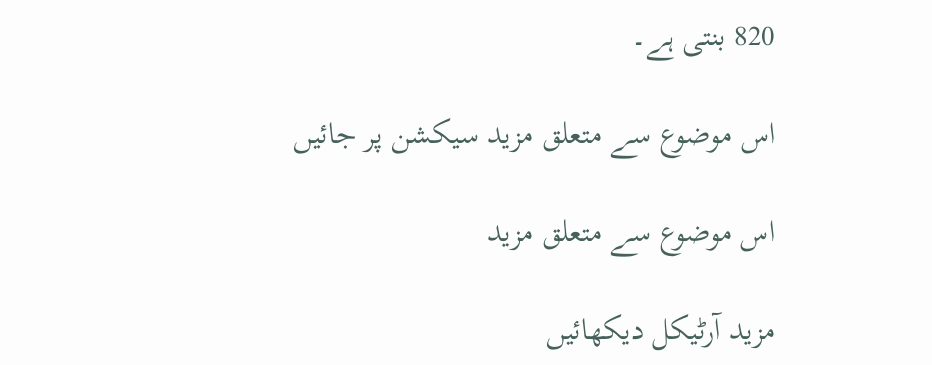820 بنتی ہے۔

اس موضوع سے متعلق مزید سیکشن پر جائیں

اس موضوع سے متعلق مزید

مزید آرٹیکل دیکھائیں